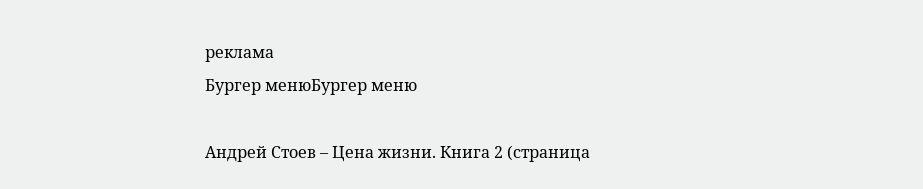реклама
Бургер менюБургер меню

Андрей Стоев – Цена жизни. Книга 2 (страница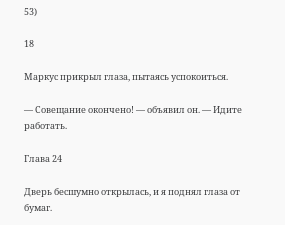53)

18

Маркус прикрыл глаза, пытаясь успокоиться.

— Совещание окончено! — объявил он. — Идите работать.

Глава 24

Дверь бесшумно открылась, и я поднял глаза от бумаг.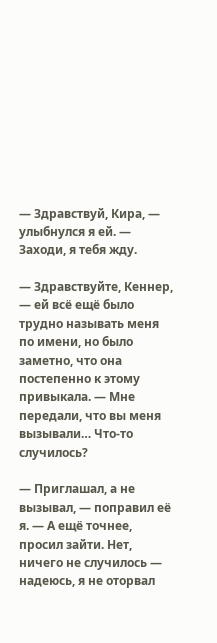— Здравствуй, Кира, — улыбнулся я ей. — Заходи, я тебя жду.

— Здравствуйте, Кеннер, — ей всё ещё было трудно называть меня по имени, но было заметно, что она постепенно к этому привыкала. — Мне передали, что вы меня вызывали… Что-то случилось?

— Приглашал, а не вызывал, — поправил её я. — А ещё точнее, просил зайти. Нет, ничего не случилось — надеюсь, я не оторвал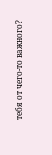тебя от чего-то важного?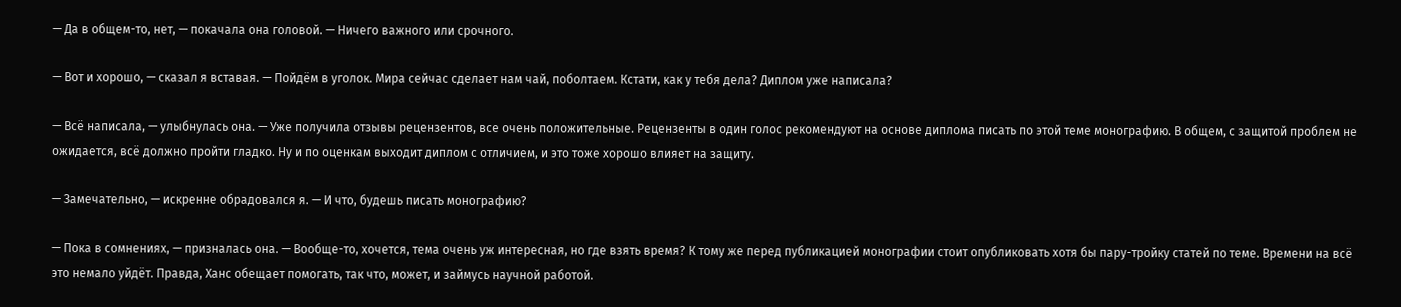— Да в общем-то, нет, — покачала она головой. — Ничего важного или срочного.

— Вот и хорошо, — сказал я вставая. — Пойдём в уголок. Мира сейчас сделает нам чай, поболтаем. Кстати, как у тебя дела? Диплом уже написала?

— Всё написала, — улыбнулась она. — Уже получила отзывы рецензентов, все очень положительные. Рецензенты в один голос рекомендуют на основе диплома писать по этой теме монографию. В общем, с защитой проблем не ожидается, всё должно пройти гладко. Ну и по оценкам выходит диплом с отличием, и это тоже хорошо влияет на защиту.

— Замечательно, — искренне обрадовался я. — И что, будешь писать монографию?

— Пока в сомнениях, — призналась она. — Вообще-то, хочется, тема очень уж интересная, но где взять время? К тому же перед публикацией монографии стоит опубликовать хотя бы пару-тройку статей по теме. Времени на всё это немало уйдёт. Правда, Ханс обещает помогать, так что, может, и займусь научной работой.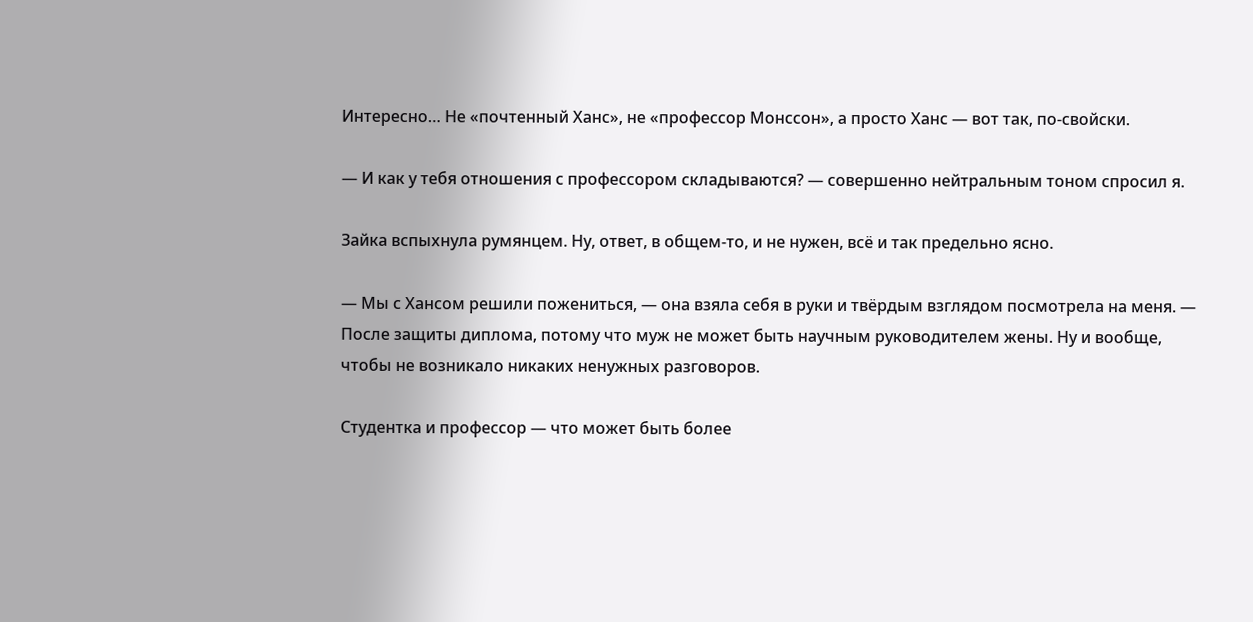Интересно… Не «почтенный Ханс», не «профессор Монссон», а просто Ханс — вот так, по-свойски.

— И как у тебя отношения с профессором складываются? — совершенно нейтральным тоном спросил я.

Зайка вспыхнула румянцем. Ну, ответ, в общем-то, и не нужен, всё и так предельно ясно.

— Мы с Хансом решили пожениться, — она взяла себя в руки и твёрдым взглядом посмотрела на меня. — После защиты диплома, потому что муж не может быть научным руководителем жены. Ну и вообще, чтобы не возникало никаких ненужных разговоров.

Студентка и профессор — что может быть более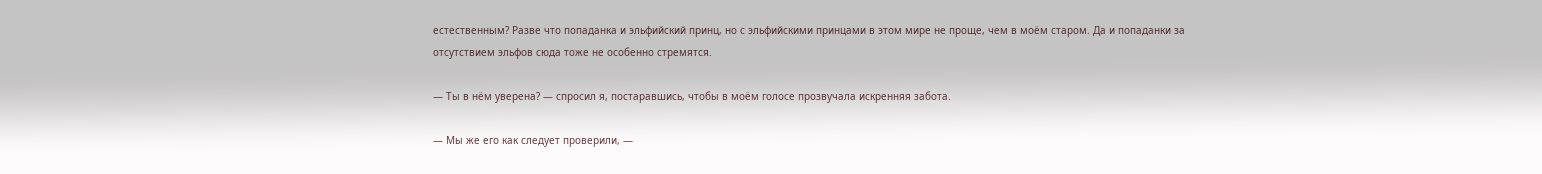естественным? Разве что попаданка и эльфийский принц, но с эльфийскими принцами в этом мире не проще, чем в моём старом. Да и попаданки за отсутствием эльфов сюда тоже не особенно стремятся.

— Ты в нём уверена? — спросил я, постаравшись, чтобы в моём голосе прозвучала искренняя забота.

— Мы же его как следует проверили, —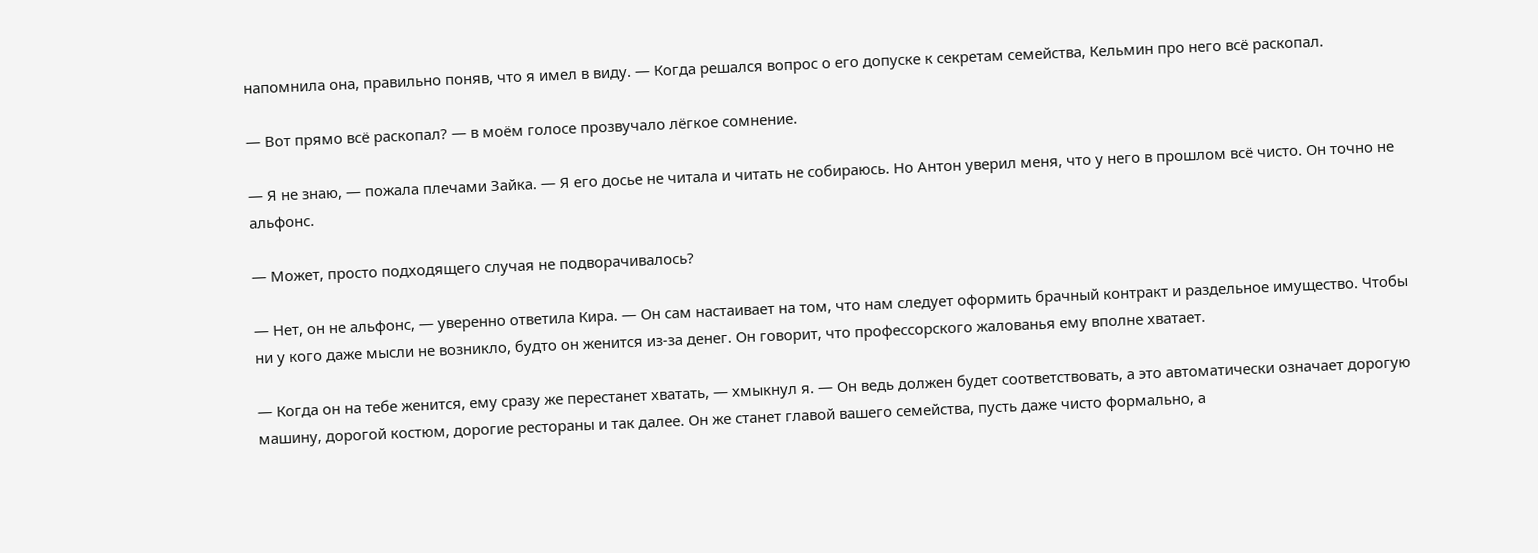напомнила она, правильно поняв, что я имел в виду. — Когда решался вопрос о его допуске к секретам семейства, Кельмин про него всё раскопал.

— Вот прямо всё раскопал? — в моём голосе прозвучало лёгкое сомнение.

— Я не знаю, — пожала плечами Зайка. — Я его досье не читала и читать не собираюсь. Но Антон уверил меня, что у него в прошлом всё чисто. Он точно не альфонс.

— Может, просто подходящего случая не подворачивалось?

— Нет, он не альфонс, — уверенно ответила Кира. — Он сам настаивает на том, что нам следует оформить брачный контракт и раздельное имущество. Чтобы ни у кого даже мысли не возникло, будто он женится из-за денег. Он говорит, что профессорского жалованья ему вполне хватает.

— Когда он на тебе женится, ему сразу же перестанет хватать, — хмыкнул я. — Он ведь должен будет соответствовать, а это автоматически означает дорогую машину, дорогой костюм, дорогие рестораны и так далее. Он же станет главой вашего семейства, пусть даже чисто формально, а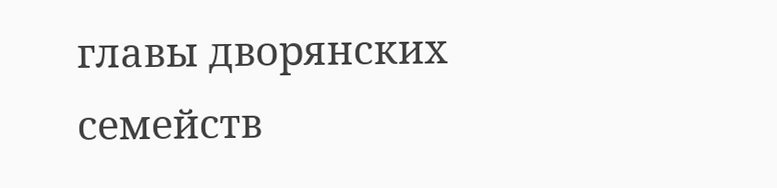главы дворянских семейств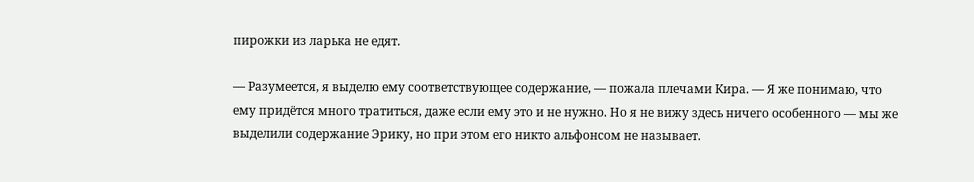пирожки из ларька не едят.

— Разумеется, я выделю ему соответствующее содержание, — пожала плечами Кира. — Я же понимаю, что ему придётся много тратиться, даже если ему это и не нужно. Но я не вижу здесь ничего особенного — мы же выделили содержание Эрику, но при этом его никто альфонсом не называет.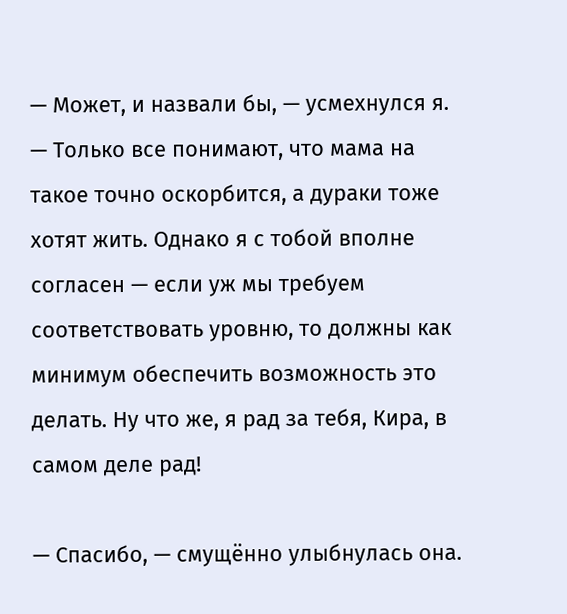— Может, и назвали бы, — усмехнулся я. — Только все понимают, что мама на такое точно оскорбится, а дураки тоже хотят жить. Однако я с тобой вполне согласен — если уж мы требуем соответствовать уровню, то должны как минимум обеспечить возможность это делать. Ну что же, я рад за тебя, Кира, в самом деле рад!

— Спасибо, — смущённо улыбнулась она.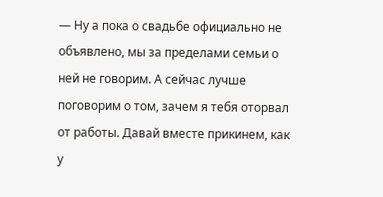— Ну а пока о свадьбе официально не объявлено, мы за пределами семьи о ней не говорим. А сейчас лучше поговорим о том, зачем я тебя оторвал от работы. Давай вместе прикинем, как у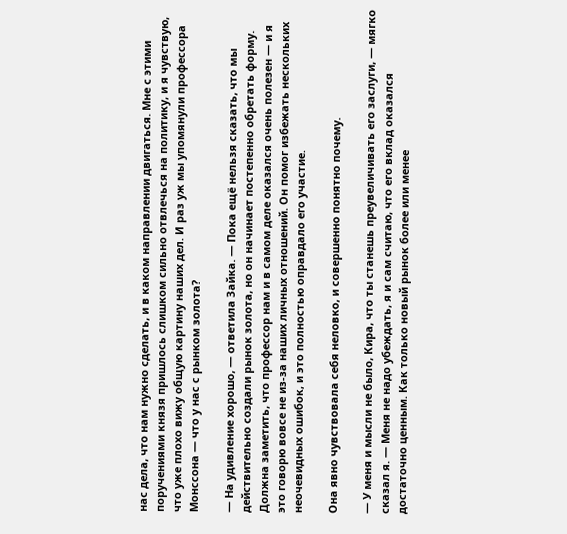нас дела, что нам нужно сделать, и в каком направлении двигаться. Мне с этими поручениями князя пришлось слишком сильно отвлечься на политику, и я чувствую, что уже плохо вижу общую картину наших дел. И раз уж мы упомянули профессора Монссона — что у нас с рынком золота?

— На удивление хорошо, — ответила Зайка. — Пока ещё нельзя сказать, что мы действительно создали рынок золота, но он начинает постепенно обретать форму. Должна заметить, что профессор нам и в самом деле оказался очень полезен — и я это говорю вовсе не из-за наших личных отношений. Он помог избежать нескольких неочевидных ошибок, и это полностью оправдало его участие.

Она явно чувствовала себя неловко, и совершенно понятно почему.

— У меня и мысли не было, Кира, что ты станешь преувеличивать его заслуги, — мягко сказал я. — Меня не надо убеждать, я и сам считаю, что его вклад оказался достаточно ценным. Как только новый рынок более или менее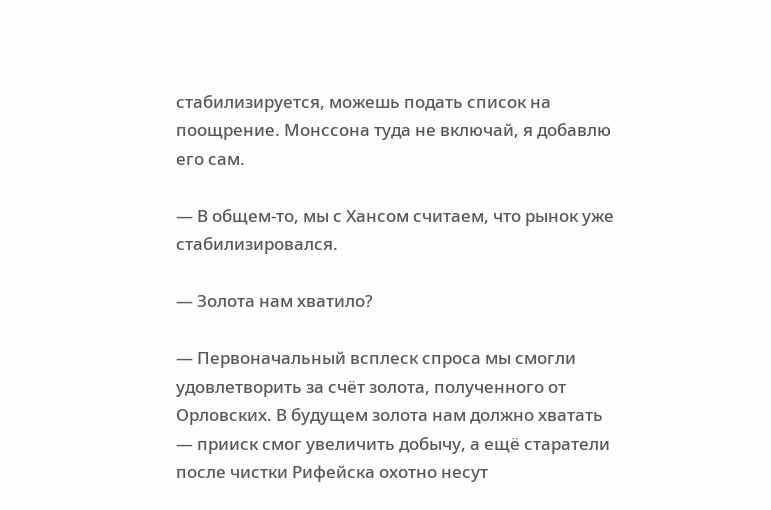стабилизируется, можешь подать список на поощрение. Монссона туда не включай, я добавлю его сам.

— В общем-то, мы с Хансом считаем, что рынок уже стабилизировался.

— Золота нам хватило?

— Первоначальный всплеск спроса мы смогли удовлетворить за счёт золота, полученного от Орловских. В будущем золота нам должно хватать — прииск смог увеличить добычу, а ещё старатели после чистки Рифейска охотно несут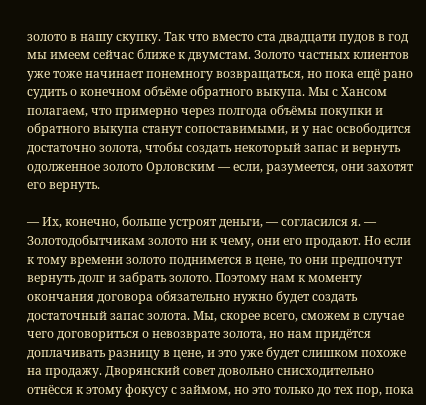золото в нашу скупку. Так что вместо ста двадцати пудов в год мы имеем сейчас ближе к двумстам. Золото частных клиентов уже тоже начинает понемногу возвращаться, но пока ещё рано судить о конечном объёме обратного выкупа. Мы с Хансом полагаем, что примерно через полгода объёмы покупки и обратного выкупа станут сопоставимыми, и у нас освободится достаточно золота, чтобы создать некоторый запас и вернуть одолженное золото Орловским — если, разумеется, они захотят его вернуть.

— Их, конечно, больше устроят деньги, — согласился я. — Золотодобытчикам золото ни к чему, они его продают. Но если к тому времени золото поднимется в цене, то они предпочтут вернуть долг и забрать золото. Поэтому нам к моменту окончания договора обязательно нужно будет создать достаточный запас золота. Мы, скорее всего, сможем в случае чего договориться о невозврате золота, но нам придётся доплачивать разницу в цене, и это уже будет слишком похоже на продажу. Дворянский совет довольно снисходительно отнёсся к этому фокусу с займом, но это только до тех пор, пока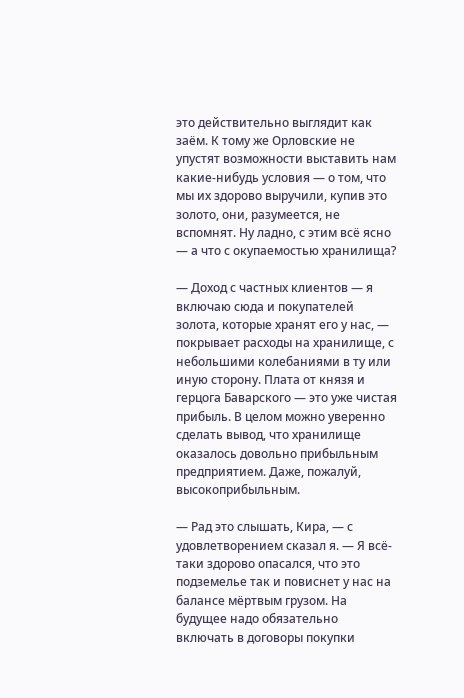это действительно выглядит как заём. К тому же Орловские не упустят возможности выставить нам какие-нибудь условия — о том, что мы их здорово выручили, купив это золото, они, разумеется, не вспомнят. Ну ладно, с этим всё ясно — а что с окупаемостью хранилища?

— Доход с частных клиентов — я включаю сюда и покупателей золота, которые хранят его у нас, — покрывает расходы на хранилище, с небольшими колебаниями в ту или иную сторону. Плата от князя и герцога Баварского — это уже чистая прибыль. В целом можно уверенно сделать вывод, что хранилище оказалось довольно прибыльным предприятием. Даже, пожалуй, высокоприбыльным.

— Рад это слышать, Кира, — с удовлетворением сказал я. — Я всё-таки здорово опасался, что это подземелье так и повиснет у нас на балансе мёртвым грузом. На будущее надо обязательно включать в договоры покупки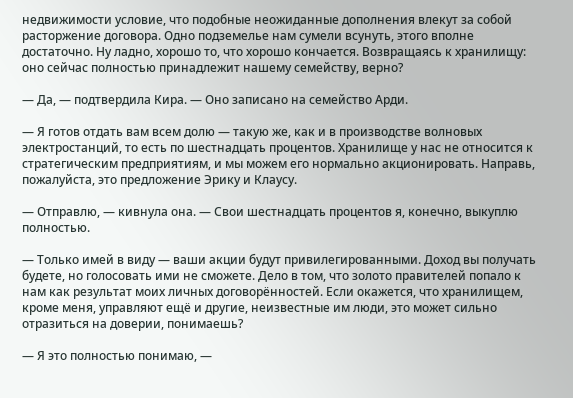недвижимости условие, что подобные неожиданные дополнения влекут за собой расторжение договора. Одно подземелье нам сумели всунуть, этого вполне достаточно. Ну ладно, хорошо то, что хорошо кончается. Возвращаясь к хранилищу: оно сейчас полностью принадлежит нашему семейству, верно?

— Да, — подтвердила Кира. — Оно записано на семейство Арди.

— Я готов отдать вам всем долю — такую же, как и в производстве волновых электростанций, то есть по шестнадцать процентов. Хранилище у нас не относится к стратегическим предприятиям, и мы можем его нормально акционировать. Направь, пожалуйста, это предложение Эрику и Клаусу.

— Отправлю, — кивнула она. — Свои шестнадцать процентов я, конечно, выкуплю полностью.

— Только имей в виду — ваши акции будут привилегированными. Доход вы получать будете, но голосовать ими не сможете. Дело в том, что золото правителей попало к нам как результат моих личных договорённостей. Если окажется, что хранилищем, кроме меня, управляют ещё и другие, неизвестные им люди, это может сильно отразиться на доверии, понимаешь?

— Я это полностью понимаю, —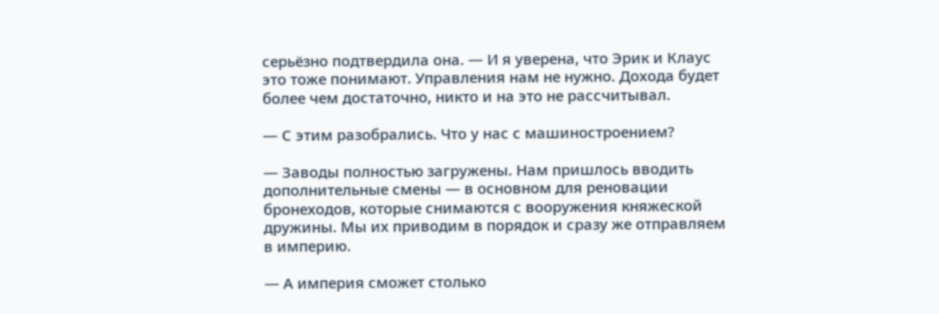серьёзно подтвердила она. — И я уверена, что Эрик и Клаус это тоже понимают. Управления нам не нужно. Дохода будет более чем достаточно, никто и на это не рассчитывал.

— С этим разобрались. Что у нас с машиностроением?

— Заводы полностью загружены. Нам пришлось вводить дополнительные смены — в основном для реновации бронеходов, которые снимаются с вооружения княжеской дружины. Мы их приводим в порядок и сразу же отправляем в империю.

— А империя сможет столько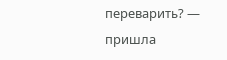переварить? — пришла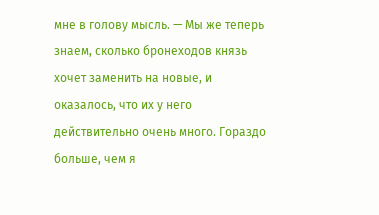мне в голову мысль. — Мы же теперь знаем, сколько бронеходов князь хочет заменить на новые, и оказалось, что их у него действительно очень много. Гораздо больше, чем я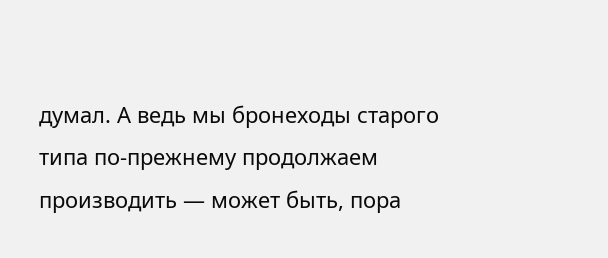думал. А ведь мы бронеходы старого типа по-прежнему продолжаем производить — может быть, пора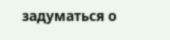задуматься о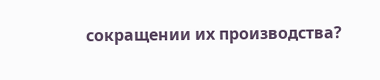сокращении их производства?